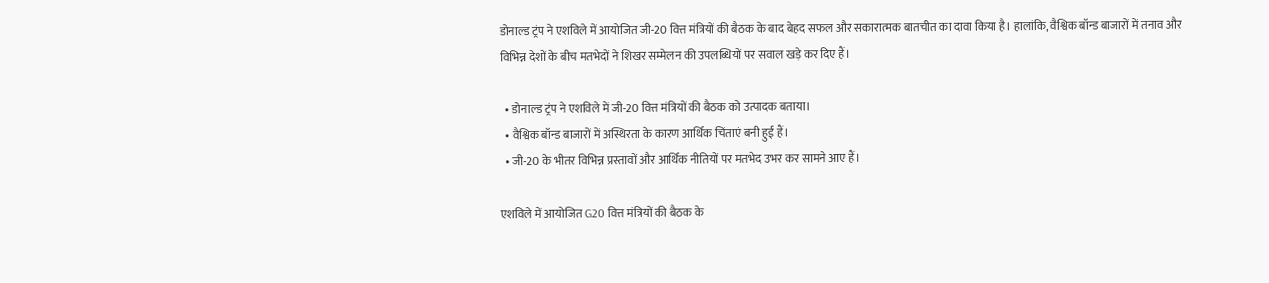डोनाल्ड ट्रंप ने एशविले में आयोजित जी-20 वित्त मंत्रियों की बैठक के बाद बेहद सफल और सकारात्मक बातचीत का दावा किया है। हालांकि, वैश्विक बॉन्ड बाजारों में तनाव और विभिन्न देशों के बीच मतभेदों ने शिखर सम्मेलन की उपलब्धियों पर सवाल खड़े कर दिए हैं।

  • डोनाल्ड ट्रंप ने एशविले में जी-20 वित्त मंत्रियों की बैठक को उत्पादक बताया।
  • वैश्विक बॉन्ड बाजारों में अस्थिरता के कारण आर्थिक चिंताएं बनी हुई हैं।
  • जी-20 के भीतर विभिन्न प्रस्तावों और आर्थिक नीतियों पर मतभेद उभर कर सामने आए हैं।

एशविले में आयोजित G20 वित्त मंत्रियों की बैठक के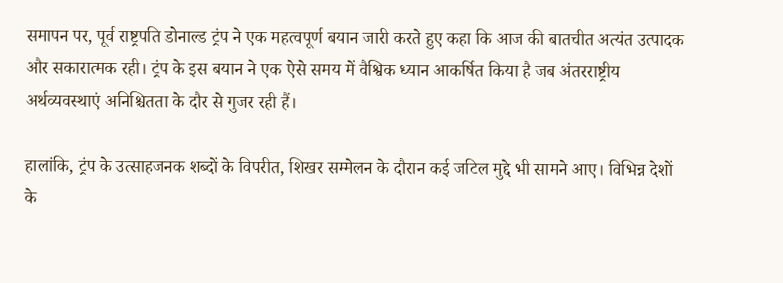समापन पर, पूर्व राष्ट्रपति डोनाल्ड ट्रंप ने एक महत्वपूर्ण बयान जारी करते हुए कहा कि आज की बातचीत अत्यंत उत्पादक और सकारात्मक रही। ट्रंप के इस बयान ने एक ऐसे समय में वैश्विक ध्यान आकर्षित किया है जब अंतरराष्ट्रीय अर्थव्यवस्थाएं अनिश्चितता के दौर से गुजर रही हैं।

हालांकि, ट्रंप के उत्साहजनक शब्दों के विपरीत, शिखर सम्मेलन के दौरान कई जटिल मुद्दे भी सामने आए। विभिन्न देशों के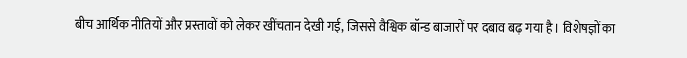बीच आर्थिक नीतियों और प्रस्तावों को लेकर खींचतान देखी गई, जिससे वैश्विक बॉन्ड बाजारों पर दबाव बढ़ गया है। विशेषज्ञों का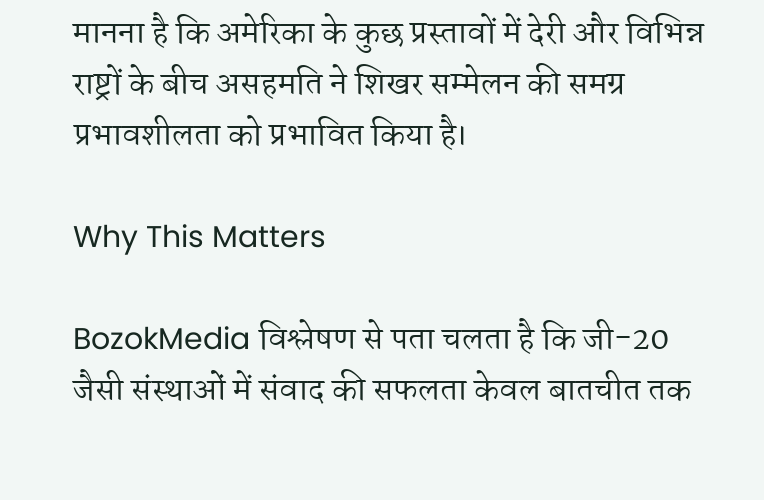मानना है कि अमेरिका के कुछ प्रस्तावों में देरी और विभिन्न राष्ट्रों के बीच असहमति ने शिखर सम्मेलन की समग्र प्रभावशीलता को प्रभावित किया है।

Why This Matters

BozokMedia विश्लेषण से पता चलता है कि जी-20 जैसी संस्थाओं में संवाद की सफलता केवल बातचीत तक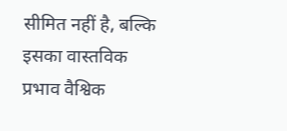सीमित नहीं है, बल्कि इसका वास्तविक प्रभाव वैश्विक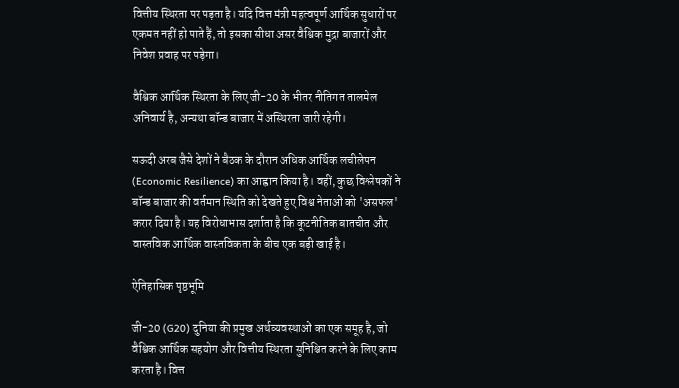वित्तीय स्थिरता पर पड़ता है। यदि वित्त मंत्री महत्वपूर्ण आर्थिक सुधारों पर एकमत नहीं हो पाते हैं, तो इसका सीधा असर वैश्विक मुद्रा बाजारों और निवेश प्रवाह पर पड़ेगा।

वैश्विक आर्थिक स्थिरता के लिए जी-20 के भीतर नीतिगत तालमेल अनिवार्य है, अन्यथा बॉन्ड बाजार में अस्थिरता जारी रहेगी।

सऊदी अरब जैसे देशों ने बैठक के दौरान अधिक आर्थिक लचीलेपन (Economic Resilience) का आह्वान किया है। वहीं, कुछ विश्लेषकों ने बॉन्ड बाजार की वर्तमान स्थिति को देखते हुए विश्व नेताओं को 'असफल' करार दिया है। यह विरोधाभास दर्शाता है कि कूटनीतिक बातचीत और वास्तविक आर्थिक वास्तविकता के बीच एक बड़ी खाई है।

ऐतिहासिक पृष्ठभूमि

जी-20 (G20) दुनिया की प्रमुख अर्थव्यवस्थाओं का एक समूह है, जो वैश्विक आर्थिक सहयोग और वित्तीय स्थिरता सुनिश्चित करने के लिए काम करता है। वित्त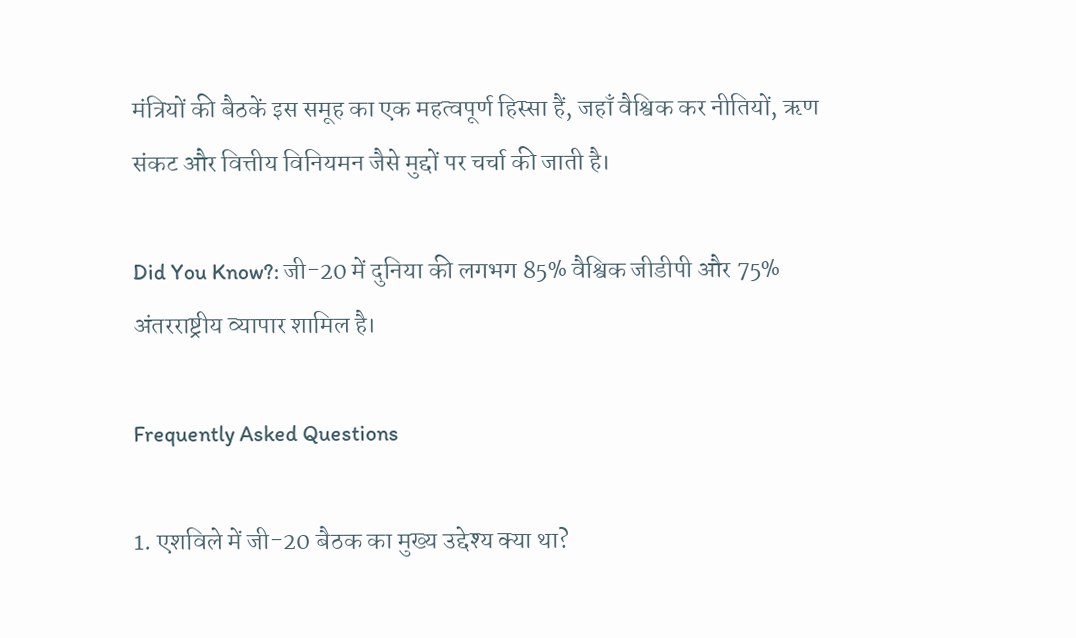मंत्रियों की बैठकें इस समूह का एक महत्वपूर्ण हिस्सा हैं, जहाँ वैश्विक कर नीतियों, ऋण संकट और वित्तीय विनियमन जैसे मुद्दों पर चर्चा की जाती है।

Did You Know?: जी-20 में दुनिया की लगभग 85% वैश्विक जीडीपी और 75% अंतरराष्ट्रीय व्यापार शामिल है।

Frequently Asked Questions

1. एशविले में जी-20 बैठक का मुख्य उद्देश्य क्या था?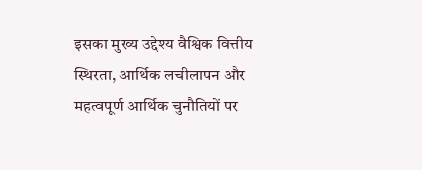इसका मुख्य उद्देश्य वैश्विक वित्तीय स्थिरता, आर्थिक लचीलापन और महत्वपूर्ण आर्थिक चुनौतियों पर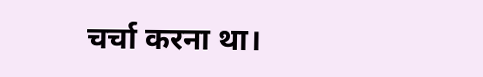चर्चा करना था।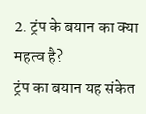2. ट्रंप के बयान का क्या महत्व है?
ट्रंप का बयान यह संकेत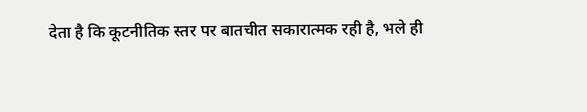देता है कि कूटनीतिक स्तर पर बातचीत सकारात्मक रही है, भले ही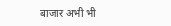बाजार अभी भी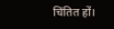चिंतित हों।